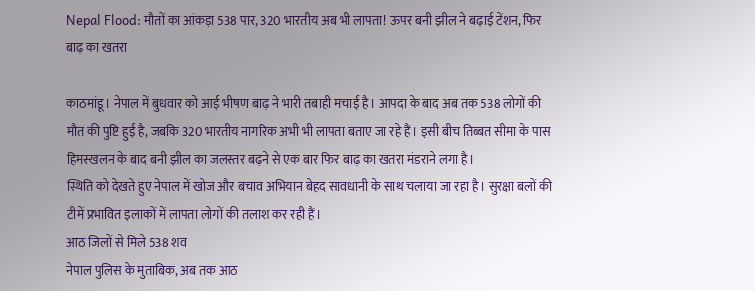Nepal Flood: मौतों का आंकड़ा 538 पार, 320 भारतीय अब भी लापता! ऊपर बनी झील ने बढ़ाई टेंशन, फिर बाढ़ का खतरा

काठमांडू। नेपाल में बुधवार को आई भीषण बाढ़ ने भारी तबाही मचाई है। आपदा के बाद अब तक 538 लोगों की मौत की पुष्टि हुई है, जबकि 320 भारतीय नागरिक अभी भी लापता बताए जा रहे हैं। इसी बीच तिब्बत सीमा के पास हिमस्खलन के बाद बनी झील का जलस्तर बढ़ने से एक बार फिर बाढ़ का खतरा मंडराने लगा है।
स्थिति को देखते हुए नेपाल में खोज और बचाव अभियान बेहद सावधानी के साथ चलाया जा रहा है। सुरक्षा बलों की टीमें प्रभावित इलाकों में लापता लोगों की तलाश कर रही हैं।
आठ जिलों से मिले 538 शव
नेपाल पुलिस के मुताबिक, अब तक आठ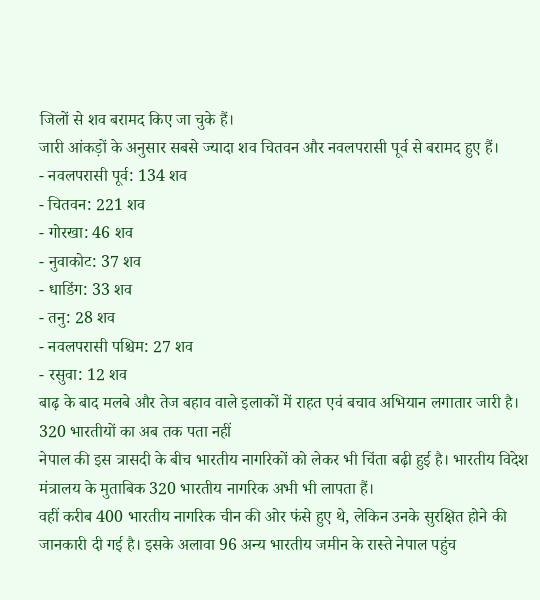जिलों से शव बरामद किए जा चुके हैं।
जारी आंकड़ों के अनुसार सबसे ज्यादा शव चितवन और नवलपरासी पूर्व से बरामद हुए हैं।
- नवलपरासी पूर्व: 134 शव
- चितवन: 221 शव
- गोरखा: 46 शव
- नुवाकोट: 37 शव
- धाडिंग: 33 शव
- तनु: 28 शव
- नवलपरासी पश्चिम: 27 शव
- रसुवा: 12 शव
बाढ़ के बाद मलबे और तेज बहाव वाले इलाकों में राहत एवं बचाव अभियान लगातार जारी है।
320 भारतीयों का अब तक पता नहीं
नेपाल की इस त्रासदी के बीच भारतीय नागरिकों को लेकर भी चिंता बढ़ी हुई है। भारतीय विदेश मंत्रालय के मुताबिक 320 भारतीय नागरिक अभी भी लापता हैं।
वहीं करीब 400 भारतीय नागरिक चीन की ओर फंसे हुए थे, लेकिन उनके सुरक्षित होने की जानकारी दी गई है। इसके अलावा 96 अन्य भारतीय जमीन के रास्ते नेपाल पहुंच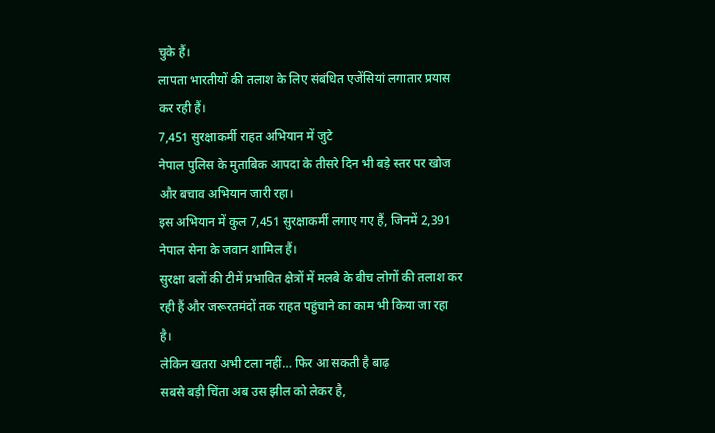चुके हैं।
लापता भारतीयों की तलाश के लिए संबंधित एजेंसियां लगातार प्रयास कर रही हैं।
7,451 सुरक्षाकर्मी राहत अभियान में जुटे
नेपाल पुलिस के मुताबिक आपदा के तीसरे दिन भी बड़े स्तर पर खोज और बचाव अभियान जारी रहा।
इस अभियान में कुल 7,451 सुरक्षाकर्मी लगाए गए हैं, जिनमें 2,391 नेपाल सेना के जवान शामिल हैं।
सुरक्षा बलों की टीमें प्रभावित क्षेत्रों में मलबे के बीच लोगों की तलाश कर रही हैं और जरूरतमंदों तक राहत पहुंचाने का काम भी किया जा रहा है।
लेकिन खतरा अभी टला नहीं… फिर आ सकती है बाढ़
सबसे बड़ी चिंता अब उस झील को लेकर है,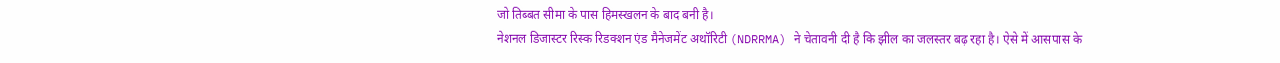जो तिब्बत सीमा के पास हिमस्खलन के बाद बनी है।
नेशनल डिजास्टर रिस्क रिडक्शन एंड मैनेजमेंट अथॉरिटी (NDRRMA) ने चेतावनी दी है कि झील का जलस्तर बढ़ रहा है। ऐसे में आसपास के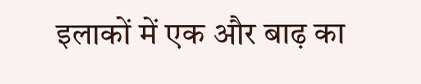इलाकों में एक और बाढ़ का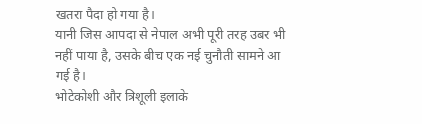खतरा पैदा हो गया है।
यानी जिस आपदा से नेपाल अभी पूरी तरह उबर भी नहीं पाया है, उसके बीच एक नई चुनौती सामने आ गई है।
भोटेकोशी और त्रिशूली इलाके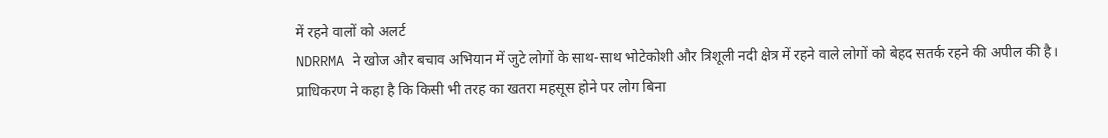में रहने वालों को अलर्ट
NDRRMA ने खोज और बचाव अभियान में जुटे लोगों के साथ-साथ भोटेकोशी और त्रिशूली नदी क्षेत्र में रहने वाले लोगों को बेहद सतर्क रहने की अपील की है।
प्राधिकरण ने कहा है कि किसी भी तरह का खतरा महसूस होने पर लोग बिना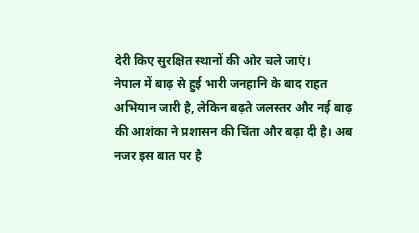देरी किए सुरक्षित स्थानों की ओर चले जाएं।
नेपाल में बाढ़ से हुई भारी जनहानि के बाद राहत अभियान जारी है, लेकिन बढ़ते जलस्तर और नई बाढ़ की आशंका ने प्रशासन की चिंता और बढ़ा दी है। अब नजर इस बात पर है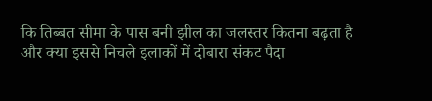कि तिब्बत सीमा के पास बनी झील का जलस्तर कितना बढ़ता है और क्या इससे निचले इलाकों में दोबारा संकट पैदा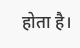होता है।